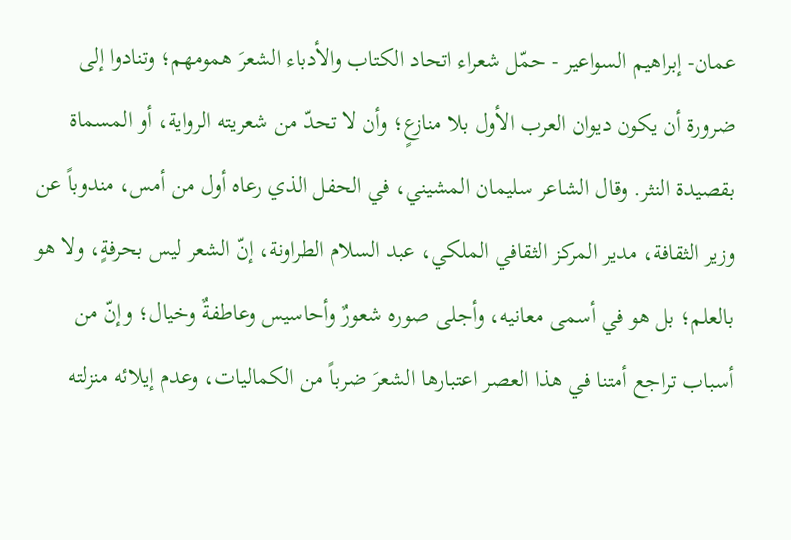عمان- إبراهيم السواعير - حمّل شعراء اتحاد الكتاب والأدباء الشعرَ همومهم؛ وتنادوا إلى ضرورة أن يكون ديوان العرب الأول بلا منازعٍ؛ وأن لا تحدّ من شعريته الرواية، أو المسماة بقصيدة النثر. وقال الشاعر سليمان المشيني، في الحفل الذي رعاه أول من أمس، مندوباً عن وزير الثقافة، مدير المركز الثقافي الملكي، عبد السلام الطراونة، إنّ الشعر ليس بحرفةٍ، ولا هو بالعلم؛ بل هو في أسمى معانيه، وأجلى صوره شعورٌ وأحاسيس وعاطفةٌ وخيال؛ وإنّ من أسباب تراجع أمتنا في هذا العصر اعتبارها الشعرَ ضرباً من الكماليات، وعدم إيلائه منزلته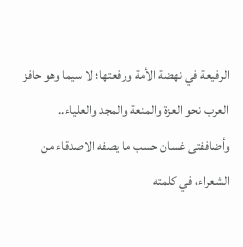الرفيعة في نهضة الأمة ورفعتها؛ لا سيما وهو حافز العرب نحو العزة والمنعة والمجد والعلياء..
وأضاففتى غسان حسب ما يصفه الاصدقاء من الشعراء، في كلمته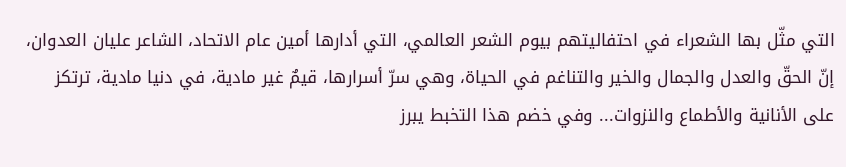التي مثّل بها الشعراء في احتفاليتهم بيوم الشعر العالمي، التي أدارها أمين عام الاتحاد، الشاعر عليان العدوان، إنّ الحقّ والعدل والجمال والخير والتناغم في الحياة، وهي سرّ أسرارها، قيمٌ غير مادية، في دنيا مادية، ترتكز على الأنانية والأطماع والنزوات... وفي خضم هذا التخبط يبرز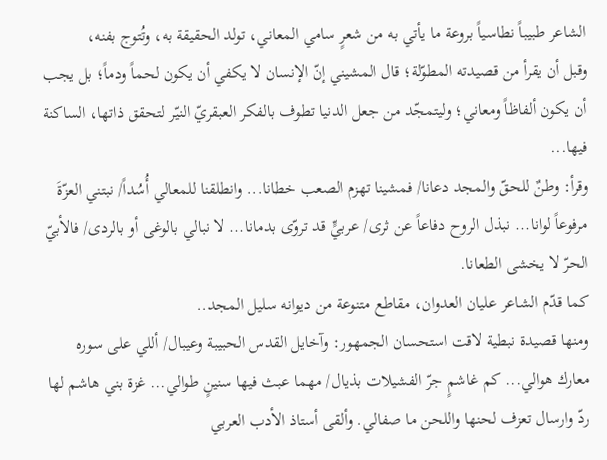الشاعر طبيباً نطاسياً بروعة ما يأتي به من شعرٍ سامي المعاني، تولد الحقيقة به، وتُتوج بفنه،
وقبل أن يقرأ من قصيدته المطوّلة؛ قال المشيني إنّ الإنسان لا يكفي أن يكون لحماً ودماً؛ بل يجب أن يكون ألفاظاً ومعاني؛ وليتمجّد من جعل الدنيا تطوف بالفكر العبقريّ النيّر لتحقق ذاتها، الساكنة فيها...
وقرأ: وطنٌ للحقّ والمجد دعانا/ فمشينا تهزم الصعب خطانا... وانطلقنا للمعالي أُسُداً/ نبتني العزّةَ مرفوعاً لوانا... نبذل الروح دفاعاً عن ثرى/ عربيٍّ قد تروّى بدمانا... لا نبالي بالوغى أو بالردى/ فالأبيّ الحرّ لا يخشى الطعانا.
كما قدّم الشاعر عليان العدوان، مقاطع متنوعة من ديوانه سليل المجد..
ومنها قصيدة نبطية لاقت استحسان الجمهور: وآخايل القدس الحبيبة وعيبال/ أللي على سوره معارك هوالي... كم غاشمٍ جرّ الفشيلات بذيال/ مهما عبث فيها سنينٍ طوالي... غزة بني هاشم لها ردّ وارسال تعزف لحنها واللحن ما صفالي. وألقى أستاذ الأدب العربي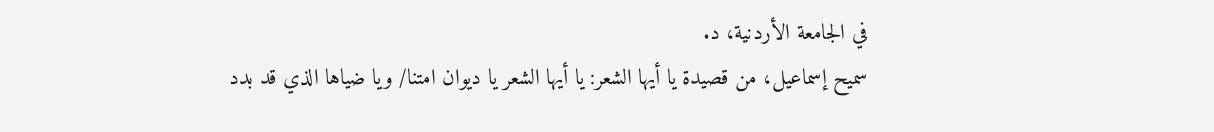في الجامعة الأردنية، د.
سميح إسماعيل، من قصيدة يا أيها الشعر: يا أيها الشعر يا ديوان امتنا/ ويا ضياها الذي قد بدد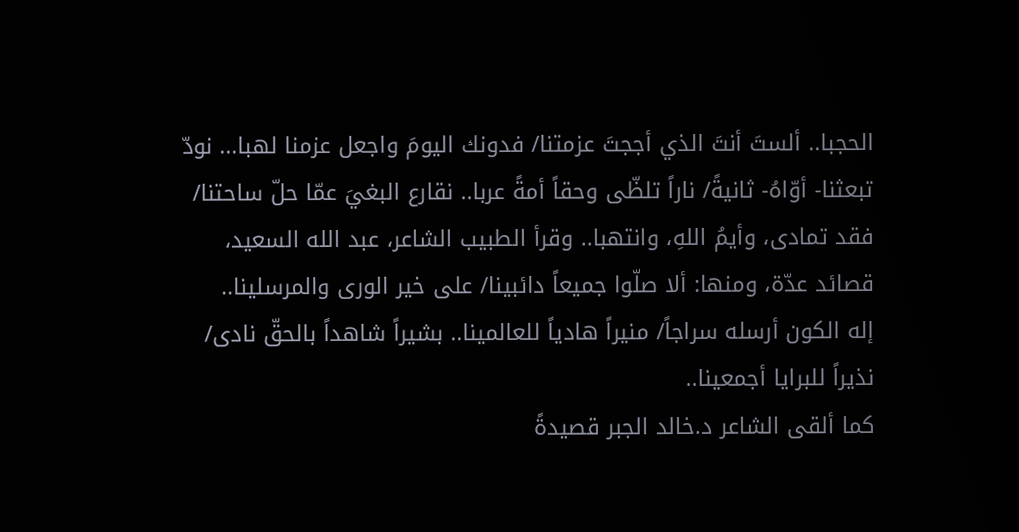الحجبا.. ألستَ أنتَ الذي أججتَ عزمتنا/ فدونك اليومَ واجعل عزمنا لهبا... نودّ تبعثنا- أوّاهُ- ثانيةً/ ناراً تلظّى وحقاً أمةً عربا.. نقارع البغيَ عمّا حلّ ساحتنا/ فقد تمادى، وأيمُ اللهِ، وانتهبا.. وقرأ الطبيب الشاعر، عبد الله السعيد، قصائد عدّة، ومنها: ألا صلّوا جميعاً دائبينا/ على خير الورى والمرسلينا..
إله الكون أرسله سراجاً/ منيراً هادياً للعالمينا.. بشيراً شاهداً بالحقّ نادى/ نذيراً للبرايا أجمعينا..
كما ألقى الشاعر د.خالد الجبر قصيدةً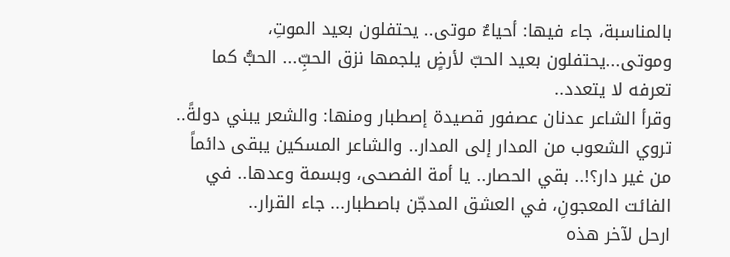بالمناسبة، جاء فيها: أحياءٌ موتى.. يحتفلون بعيد الموتِ، وموتى...يحتفلون بعيد الحبّ لأرضٍ يلجمها نزق الحبِّ... الحبُّ كما تعرفه لا يتعدد..
وقرأ الشاعر عدنان عصفور قصيدة إصطبار ومنها: والشعر يبني دولةً.. تروي الشعوب من المدار إلى المدار.. والشاعر المسكين يبقى دائماً من غير دار؟!.. بقي الحصار.. يا أمة الفصحى، وبسمة وعدها.. في الفائت المعجونِ، في العشق المدجّن باصطبار... جاء القرار..
ارحل لآخر هذه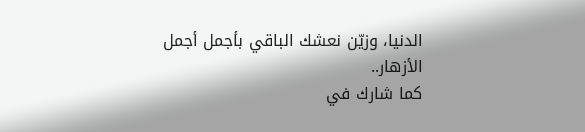الدنيا، وزيّن نعشك الباقي بأجمل أجمل الأزهار..
كما شارك في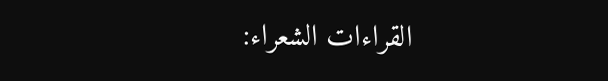القراءات الشعراء: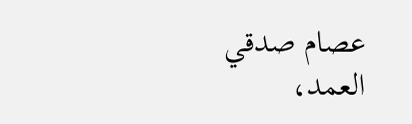عصام صدقي العمد،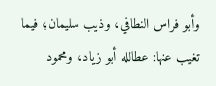وأبو فراس النطافي، وذيب سليمان؛ فيما تغيب عنها: عطالله أبو زياد، ومحمود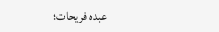عبده فريحات؛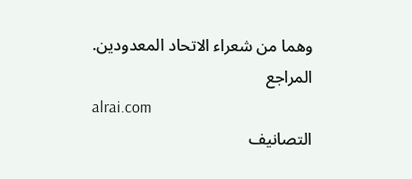وهما من شعراء الاتحاد المعدودين.
المراجع
alrai.com
التصانيف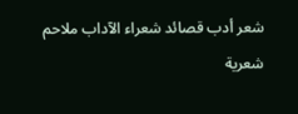شعر أدب قصائد شعراء الآداب ملاحم شعرية